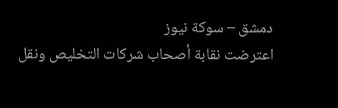دمشق – سوكة نيوز
اعترضت نقابة أصحاب شركات التخليص ونقل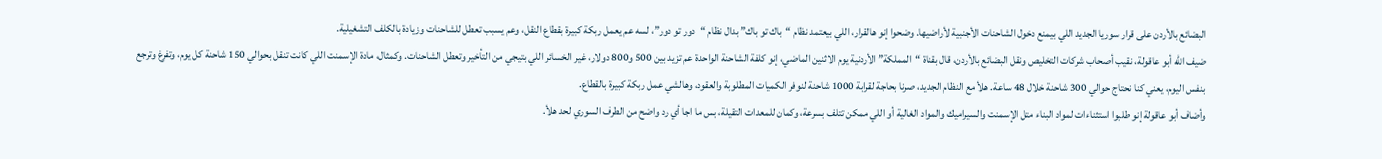البضائع بالأردن على قرار سوريا الجديد اللي بيمنع دخول الشاحنات الأجنبية لأراضيها. وضحوا إنو هالقرار، اللي بيعتمد نظام “باك تو باك” بدال نظام “دور تو دور”، لسه عم يعمل ربكة كبيرة بقطاع النقل، وعم يسبب تعطل للشاحنات وزيادة بالكلف التشغيلية.
ضيف الله أبو عاقولة، نقيب أصحاب شركات التخليص ونقل البضائع بالأردن، قال بقناة “المملكة” الأردنية يوم الاثنين الماضي، إنو كلفة الشاحنة الواحدة عم تزيد بين 500 و800 دولار، غير الخسائر اللي بتيجي من التأخير وتعطل الشاحنات. وكمثال، مادة الإسمنت اللي كانت تنقل بحوالي 150 شاحنة كل يوم، وتفرغ وترجع بنفس اليوم، يعني كنا نحتاج حوالي 300 شاحنة خلال 48 ساعة. هلأ مع النظام الجديد، صرنا بحاجة لقرابة 1000 شاحنة لنوفر الكميات المطلوبة والعقود، وهالشي عمل ربكة كبيرة بالقطاع.
وأضاف أبو عاقولة إنو طلبوا استثناءات لمواد البناء متل الإسمنت والسيراميك والمواد الغالية أو اللي ممكن تتلف بسرعة، وكمان للمعدات التقيلة، بس ما اجا أي رد واضح من الطرف السوري لحد هلأ.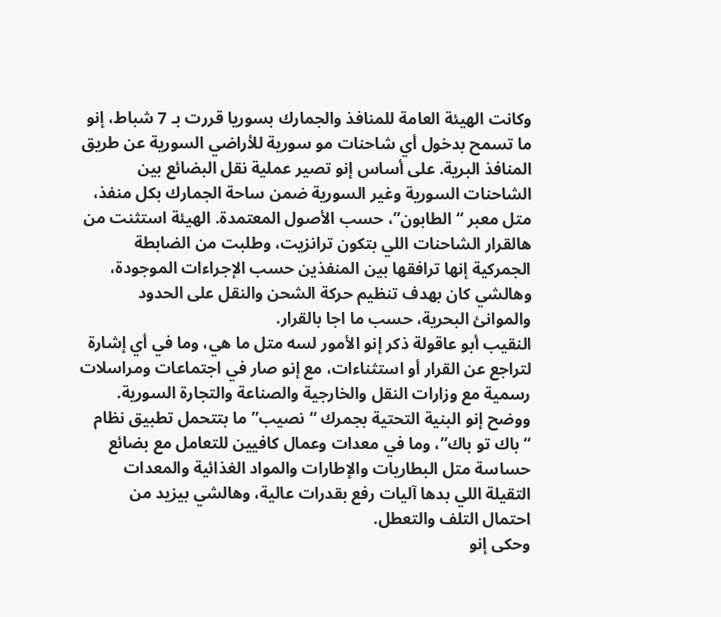وكانت الهيئة العامة للمنافذ والجمارك بسوريا قررت بـ 7 شباط، إنو ما تسمح بدخول أي شاحنات مو سورية للأراضي السورية عن طريق المنافذ البرية. على أساس إنو تصير عملية نقل البضائع بين الشاحنات السورية وغير السورية ضمن ساحة الجمارك بكل منفذ، متل معبر “الطابون”، حسب الأصول المعتمدة. الهيئة استثنت من هالقرار الشاحنات اللي بتكون ترانزيت، وطلبت من الضابطة الجمركية إنها ترافقها بين المنفذين حسب الإجراءات الموجودة، وهالشي كان بهدف تنظيم حركة الشحن والنقل على الحدود والموانئ البحرية، حسب ما اجا بالقرار.
النقيب أبو عاقولة ذكر إنو الأمور لسه متل ما هي، وما في أي إشارة لتراجع عن القرار أو استثناءات، مع إنو صار في اجتماعات ومراسلات رسمية مع وزارات النقل والخارجية والصناعة والتجارة السورية. ووضح إنو البنية التحتية بجمرك “نصيب” ما بتتحمل تطبيق نظام “باك تو باك”، وما في معدات وعمال كافيين للتعامل مع بضائع حساسة متل البطاريات والإطارات والمواد الغذائية والمعدات التقيلة اللي بدها آليات رفع بقدرات عالية، وهالشي بيزيد من احتمال التلف والتعطل.
وحكى إنو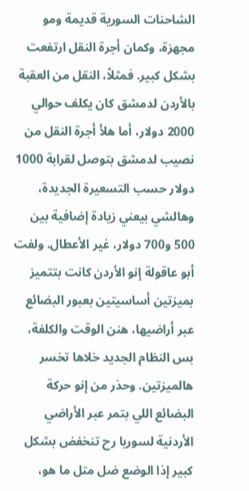الشاحنات السورية قديمة ومو مجهزة، وكمان أجرة النقل ارتفعت بشكل كبير. فمثلاً، النقل من العقبة بالأردن لدمشق كان يكلف حوالي 2000 دولار، أما هلأ أجرة النقل من نصيب لدمشق بتوصل لقرابة 1000 دولار حسب التسعيرة الجديدة، وهالشي بيعني زيادة إضافية بين 500 و700 دولار، غير الأعطال. ولفت أبو عاقولة إنو الأردن كانت بتتميز بميزتين أساسيتين بعبور البضائع عبر أراضيها، هنن الوقت والكلفة، بس النظام الجديد خلاها تخسر هالميزتين. وحذر من إنو حركة البضائع اللي بتمر عبر الأراضي الأردنية لسوريا رح تنخفض بشكل كبير إذا الوضع ضل متل ما هو،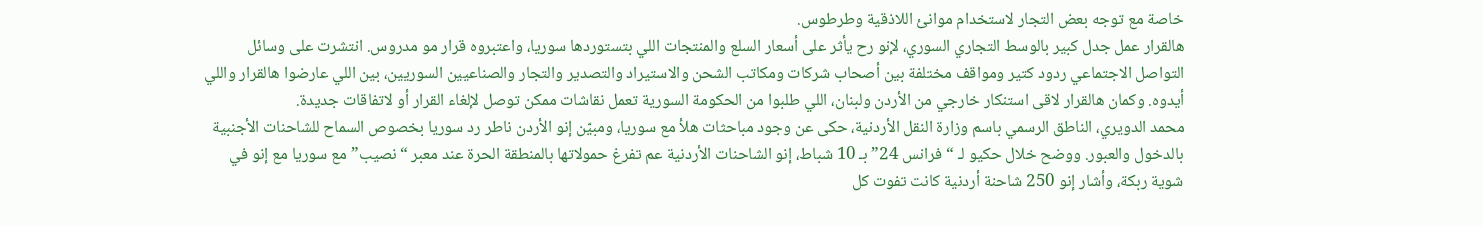خاصة مع توجه بعض التجار لاستخدام موانئ اللاذقية وطرطوس.
هالقرار عمل جدل كبير بالوسط التجاري السوري، لإنو رح يأثر على أسعار السلع والمنتجات اللي بتستوردها سوريا، واعتبروه قرار مو مدروس. انتشرت على وسائل التواصل الاجتماعي ردود كتير ومواقف مختلفة بين أصحاب شركات ومكاتب الشحن والاستيراد والتصدير والتجار والصناعيين السوريين، بين اللي عارضوا هالقرار واللي أيدوه. وكمان هالقرار لاقى استنكار خارجي من الأردن ولبنان، اللي طلبوا من الحكومة السورية تعمل نقاشات ممكن توصل لإلغاء القرار أو لاتفاقات جديدة.
محمد الدويري، الناطق الرسمي باسم وزارة النقل الأردنية، حكى عن وجود مباحثات هلأ مع سوريا، ومبيّن إنو الأردن ناطر رد سوريا بخصوص السماح للشاحنات الأجنبية بالدخول والعبور. ووضح خلال حكيو لـ “فرانس 24” بـ 10 شباط، إنو الشاحنات الأردنية عم تفرغ حمولاتها بالمنطقة الحرة عند معبر “نصيب” مع سوريا مع إنو في شوية ربكة، وأشار إنو 250 شاحنة أردنية كانت تفوت كل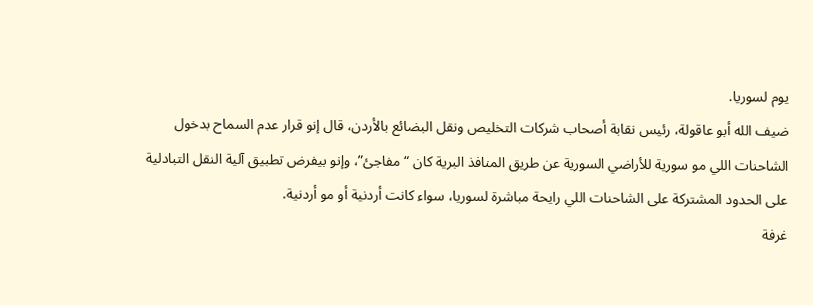يوم لسوريا.
ضيف الله أبو عاقولة، رئيس نقابة أصحاب شركات التخليص ونقل البضائع بالأردن، قال إنو قرار عدم السماح بدخول الشاحنات اللي مو سورية للأراضي السورية عن طريق المنافذ البرية كان “مفاجئ”، وإنو بيفرض تطبيق آلية النقل التبادلية على الحدود المشتركة على الشاحنات اللي رايحة مباشرة لسوريا، سواء كانت أردنية أو مو أردنية.
غرفة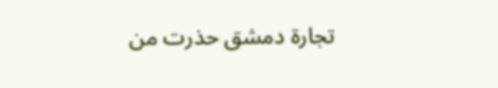تجارة دمشق حذرت من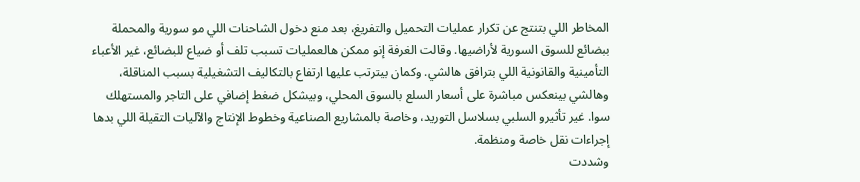المخاطر اللي بتنتج عن تكرار عمليات التحميل والتفريغ، بعد منع دخول الشاحنات اللي مو سورية والمحملة ببضائع للسوق السورية لأراضيها. وقالت الغرفة إنو ممكن هالعمليات تسبب تلف أو ضياع للبضائع، غير الأعباء التأمينية والقانونية اللي بترافق هالشي. وكمان بيترتب عليها ارتفاع بالتكاليف التشغيلية بسبب المناقلة، وهالشي بينعكس مباشرة على أسعار السلع بالسوق المحلي، وبيشكل ضغط إضافي على التاجر والمستهلك سوا. غير تأثيرو السلبي بسلاسل التوريد، وخاصة بالمشاريع الصناعية وخطوط الإنتاج والآليات التقيلة اللي بدها إجراءات نقل خاصة ومنظمة.
وشددت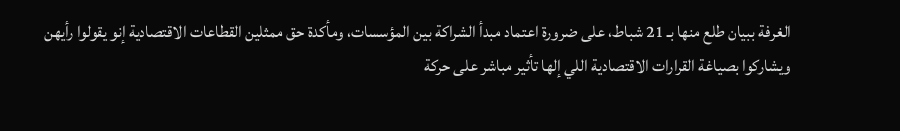الغرفة ببيان طلع منها بـ 21 شباط، على ضرورة اعتماد مبدأ الشراكة بين المؤسسات، ومأكدة حق ممثلين القطاعات الاقتصادية إنو يقولوا رأيهن ويشاركوا بصياغة القرارات الاقتصادية اللي إلها تأثير مباشر على حركة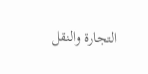التجارة والنقل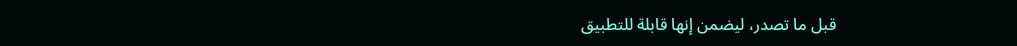قبل ما تصدر، ليضمن إنها قابلة للتطبيق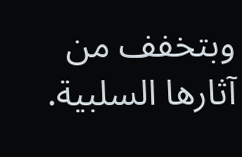وبتخفف من آثارها السلبية.